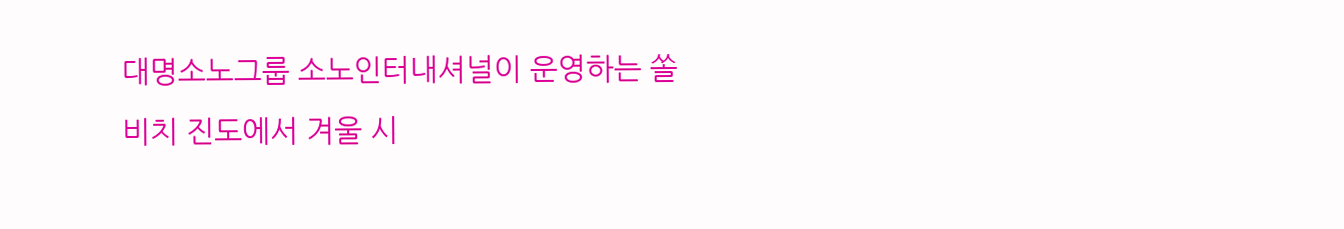대명소노그룹 소노인터내셔널이 운영하는 쏠비치 진도에서 겨울 시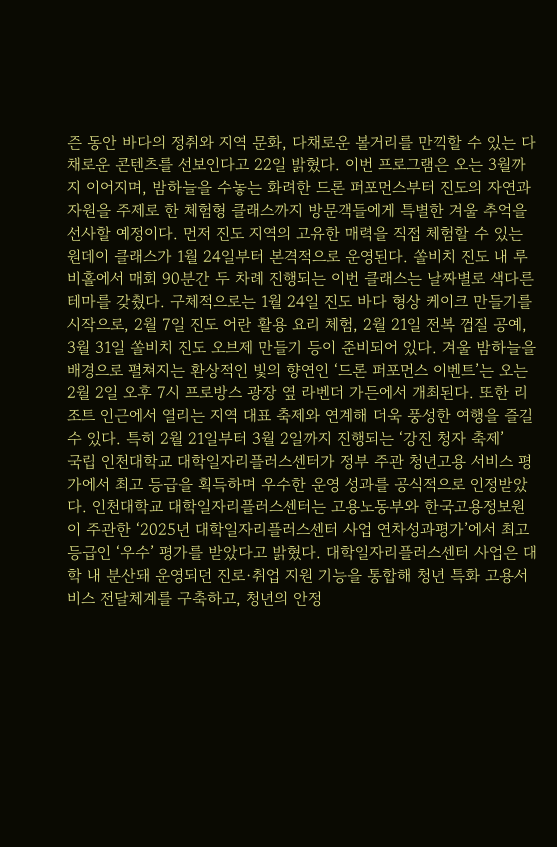즌 동안 바다의 정취와 지역 문화, 다채로운 볼거리를 만끽할 수 있는 다채로운 콘텐츠를 선보인다고 22일 밝혔다. 이번 프로그램은 오는 3월까지 이어지며, 밤하늘을 수놓는 화려한 드론 퍼포먼스부터 진도의 자연과 자원을 주제로 한 체험형 클래스까지 방문객들에게 특별한 겨울 추억을 선사할 예정이다. 먼저 진도 지역의 고유한 매력을 직접 체험할 수 있는 원데이 클래스가 1월 24일부터 본격적으로 운영된다. 쏠비치 진도 내 루비홀에서 매회 90분간 두 차례 진행되는 이번 클래스는 날짜별로 색다른 테마를 갖췄다. 구체적으로는 1월 24일 진도 바다 형상 케이크 만들기를 시작으로, 2월 7일 진도 어란 활용 요리 체험, 2월 21일 전복 껍질 공예, 3월 31일 쏠비치 진도 오브제 만들기 등이 준비되어 있다. 겨울 밤하늘을 배경으로 펼쳐지는 환상적인 빛의 향연인 ‘드론 퍼포먼스 이벤트’는 오는 2월 2일 오후 7시 프로방스 광장 옆 라벤더 가든에서 개최된다. 또한 리조트 인근에서 열리는 지역 대표 축제와 연계해 더욱 풍성한 여행을 즐길 수 있다. 특히 2월 21일부터 3월 2일까지 진행되는 ‘강진 청자 축제’
국립 인천대학교 대학일자리플러스센터가 정부 주관 청년고용 서비스 평가에서 최고 등급을 획득하며 우수한 운영 성과를 공식적으로 인정받았다. 인천대학교 대학일자리플러스센터는 고용노동부와 한국고용정보원이 주관한 ‘2025년 대학일자리플러스센터 사업 연차성과평가’에서 최고 등급인 ‘우수’ 평가를 받았다고 밝혔다. 대학일자리플러스센터 사업은 대학 내 분산돼 운영되던 진로·취업 지원 기능을 통합해 청년 특화 고용서비스 전달체계를 구축하고, 청년의 안정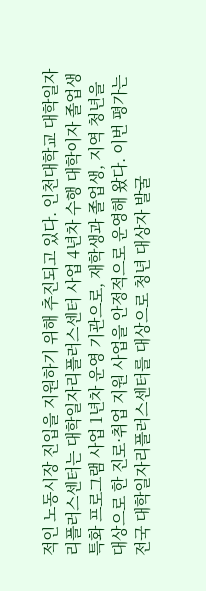적인 노동시장 진입을 지원하기 위해 추진되고 있다. 인천대학교 대학일자리플러스센터는 대학일자리플러스센터 사업 4년차 수행 대학이자 졸업생 특화 프로그램 사업 1년차 운영 기관으로, 재학생과 졸업생, 지역 청년을 대상으로 한 진로·취업 지원 사업을 안정적으로 운영해 왔다. 이번 평가는 전국 대학일자리플러스센터를 대상으로 청년 대상자 발굴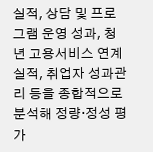실적, 상담 및 프로그램 운영 성과, 청년 고용서비스 연계 실적, 취업자 성과관리 등을 종합적으로 분석해 정량·정성 평가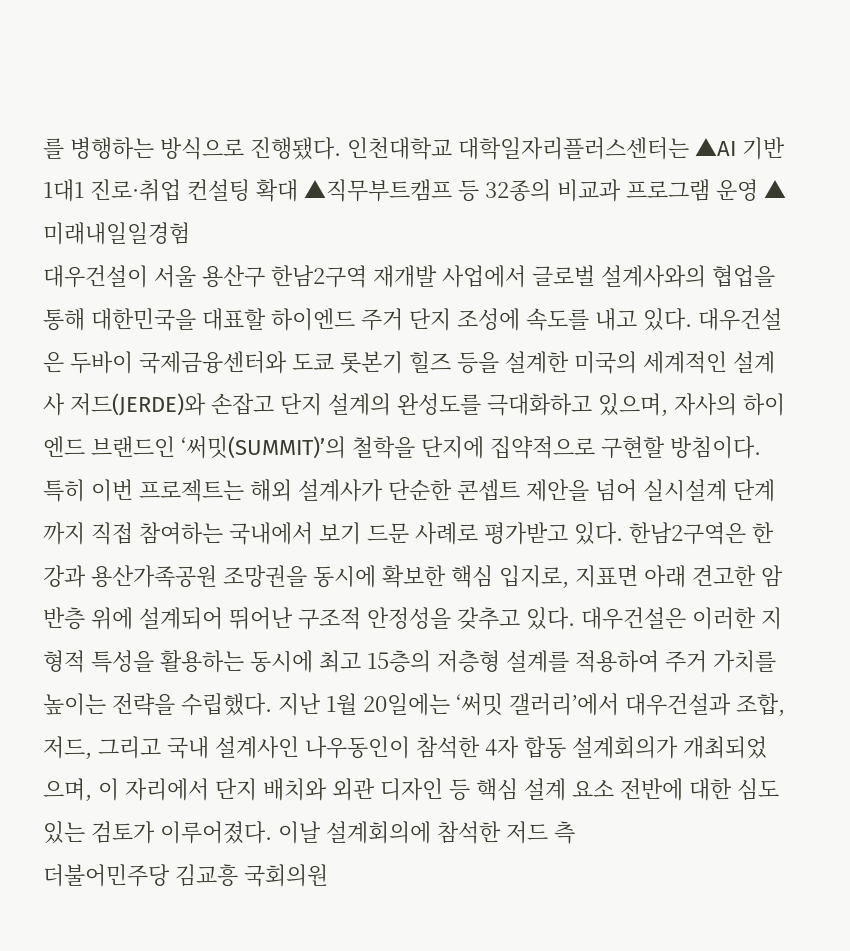를 병행하는 방식으로 진행됐다. 인천대학교 대학일자리플러스센터는 ▲AI 기반 1대1 진로·취업 컨설팅 확대 ▲직무부트캠프 등 32종의 비교과 프로그램 운영 ▲미래내일일경험
대우건설이 서울 용산구 한남2구역 재개발 사업에서 글로벌 설계사와의 협업을 통해 대한민국을 대표할 하이엔드 주거 단지 조성에 속도를 내고 있다. 대우건설은 두바이 국제금융센터와 도쿄 롯본기 힐즈 등을 설계한 미국의 세계적인 설계사 저드(JERDE)와 손잡고 단지 설계의 완성도를 극대화하고 있으며, 자사의 하이엔드 브랜드인 ‘써밋(SUMMIT)’의 철학을 단지에 집약적으로 구현할 방침이다. 특히 이번 프로젝트는 해외 설계사가 단순한 콘셉트 제안을 넘어 실시설계 단계까지 직접 참여하는 국내에서 보기 드문 사례로 평가받고 있다. 한남2구역은 한강과 용산가족공원 조망권을 동시에 확보한 핵심 입지로, 지표면 아래 견고한 암반층 위에 설계되어 뛰어난 구조적 안정성을 갖추고 있다. 대우건설은 이러한 지형적 특성을 활용하는 동시에 최고 15층의 저층형 설계를 적용하여 주거 가치를 높이는 전략을 수립했다. 지난 1월 20일에는 ‘써밋 갤러리’에서 대우건설과 조합, 저드, 그리고 국내 설계사인 나우동인이 참석한 4자 합동 설계회의가 개최되었으며, 이 자리에서 단지 배치와 외관 디자인 등 핵심 설계 요소 전반에 대한 심도 있는 검토가 이루어졌다. 이날 설계회의에 참석한 저드 측
더불어민주당 김교흥 국회의원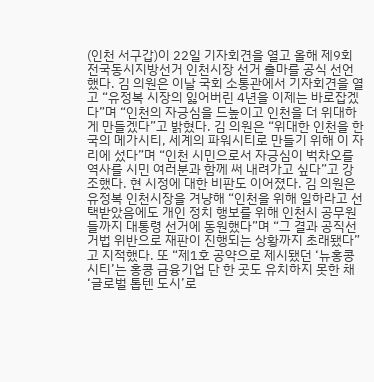(인천 서구갑)이 22일 기자회견을 열고 올해 제9회 전국동시지방선거 인천시장 선거 출마를 공식 선언했다. 김 의원은 이날 국회 소통관에서 기자회견을 열고 “유정복 시장의 잃어버린 4년을 이제는 바로잡겠다”며 “인천의 자긍심을 드높이고 인천을 더 위대하게 만들겠다”고 밝혔다. 김 의원은 “위대한 인천을 한국의 메가시티, 세계의 파워시티로 만들기 위해 이 자리에 섰다”며 “인천 시민으로서 자긍심이 벅차오를 역사를 시민 여러분과 함께 써 내려가고 싶다”고 강조했다. 현 시정에 대한 비판도 이어졌다. 김 의원은 유정복 인천시장을 겨냥해 “인천을 위해 일하라고 선택받았음에도 개인 정치 행보를 위해 인천시 공무원들까지 대통령 선거에 동원했다”며 “그 결과 공직선거법 위반으로 재판이 진행되는 상황까지 초래됐다”고 지적했다. 또 “제1호 공약으로 제시됐던 ‘뉴홍콩시티’는 홍콩 금융기업 단 한 곳도 유치하지 못한 채 ‘글로벌 톱텐 도시’로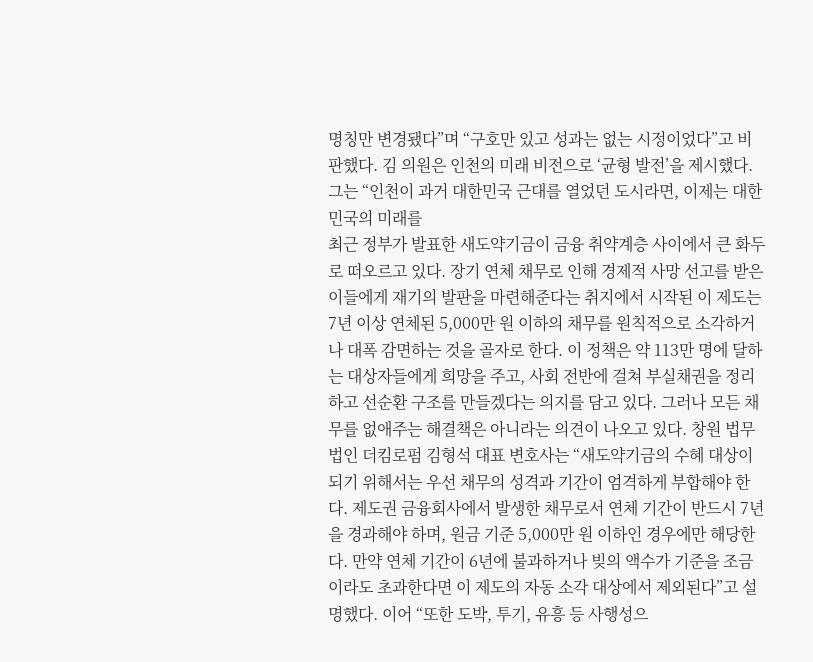명칭만 변경됐다”며 “구호만 있고 성과는 없는 시정이었다”고 비판했다. 김 의원은 인천의 미래 비전으로 ‘균형 발전’을 제시했다. 그는 “인천이 과거 대한민국 근대를 열었던 도시라면, 이제는 대한민국의 미래를
최근 정부가 발표한 새도약기금이 금융 취약계층 사이에서 큰 화두로 떠오르고 있다. 장기 연체 채무로 인해 경제적 사망 선고를 받은 이들에게 재기의 발판을 마련해준다는 취지에서 시작된 이 제도는 7년 이상 연체된 5,000만 원 이하의 채무를 원칙적으로 소각하거나 대폭 감면하는 것을 골자로 한다. 이 정책은 약 113만 명에 달하는 대상자들에게 희망을 주고, 사회 전반에 걸쳐 부실채권을 정리하고 선순환 구조를 만들겠다는 의지를 담고 있다. 그러나 모든 채무를 없애주는 해결책은 아니라는 의견이 나오고 있다. 창원 법무법인 더킴로펌 김형석 대표 변호사는 “새도약기금의 수혜 대상이 되기 위해서는 우선 채무의 성격과 기간이 엄격하게 부합해야 한다. 제도권 금융회사에서 발생한 채무로서 연체 기간이 반드시 7년을 경과해야 하며, 원금 기준 5,000만 원 이하인 경우에만 해당한다. 만약 연체 기간이 6년에 불과하거나 빚의 액수가 기준을 조금이라도 초과한다면 이 제도의 자동 소각 대상에서 제외된다”고 설명했다. 이어 “또한 도박, 투기, 유흥 등 사행성으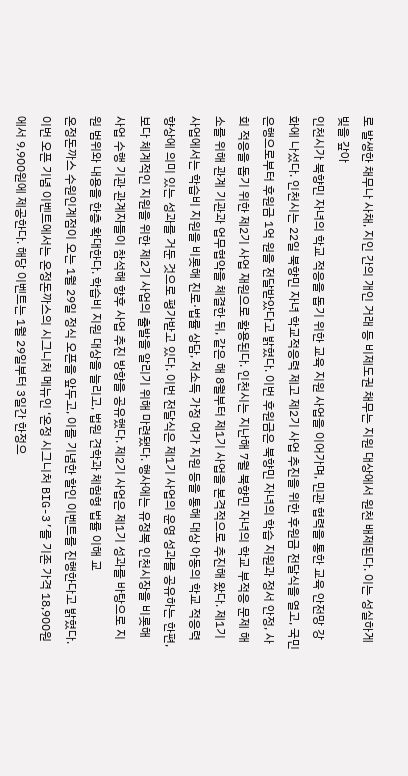로 발생한 채무나 사채, 지인 간의 개인 거래 등 비제도권 채무는 지원 대상에서 원천 배제된다. 이는 성실하게 빚을 갚아
인천시가 북향민 자녀의 학교 적응을 돕기 위한 교육 지원 사업을 이어가며, 민관 협력을 통한 교육 안전망 강화에 나섰다. 인천시는 22일 북향민 자녀 학교적응력 제고 제2기 사업 추진을 위한 후원금 전달식을 열고, 국민은행으로부터 후원금 1억 원을 전달받았다고 밝혔다. 이번 후원금은 북향민 자녀의 학습 지원과 정서 안정, 사회 적응을 돕기 위한 제2기 사업 재원으로 활용된다. 인천시는 지난해 7월 북향민 자녀의 학교 부적응 문제 해소를 위해 관계 기관과 업무협약을 체결한 뒤, 같은 해 8월부터 제1기 사업을 본격적으로 추진해 왔다. 제1기 사업에서는 학습비 지원을 비롯해 진로·법률 상담, 저소득 가정 여가 지원 등을 통해 대상 아동의 학교 적응력 향상에 의미 있는 성과를 거둔 것으로 평가받고 있다. 이번 전달식은 제1기 사업의 운영 성과를 공유하는 한편, 보다 체계적인 지원을 위한 제2기 사업의 출발을 알리기 위해 마련됐다. 행사에는 유정복 인천시장을 비롯해 사업 수행 기관 관계자들이 참석해 향후 사업 추진 방향을 공유했다. 제2기 사업은 제1기 성과를 바탕으로 지원 범위와 내용을 한층 확대한다. 학습비 지원 대상을 늘리고, 법원 견학과 체험형 법률 이해 교
온정돈까스 수원인계점이 오는 1월 29일 정식 오픈을 앞두고, 이를 기념한 할인 이벤트를 진행한다고 밝혔다. 이번 오픈 기념 이벤트에서는 온정돈까스의 시그니처 메뉴인 ‘온정 시그니처 BIG-3’를 기존 가격 18,900원에서 9,900원에 제공한다. 해당 이벤트는 1월 29일부터 3일간 한정으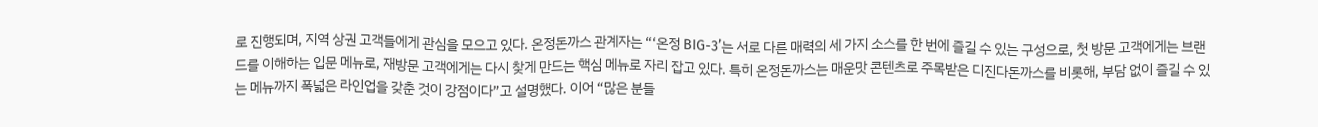로 진행되며, 지역 상권 고객들에게 관심을 모으고 있다. 온정돈까스 관계자는 “‘온정 BIG-3’는 서로 다른 매력의 세 가지 소스를 한 번에 즐길 수 있는 구성으로, 첫 방문 고객에게는 브랜드를 이해하는 입문 메뉴로, 재방문 고객에게는 다시 찾게 만드는 핵심 메뉴로 자리 잡고 있다. 특히 온정돈까스는 매운맛 콘텐츠로 주목받은 디진다돈까스를 비롯해, 부담 없이 즐길 수 있는 메뉴까지 폭넓은 라인업을 갖춘 것이 강점이다”고 설명했다. 이어 “많은 분들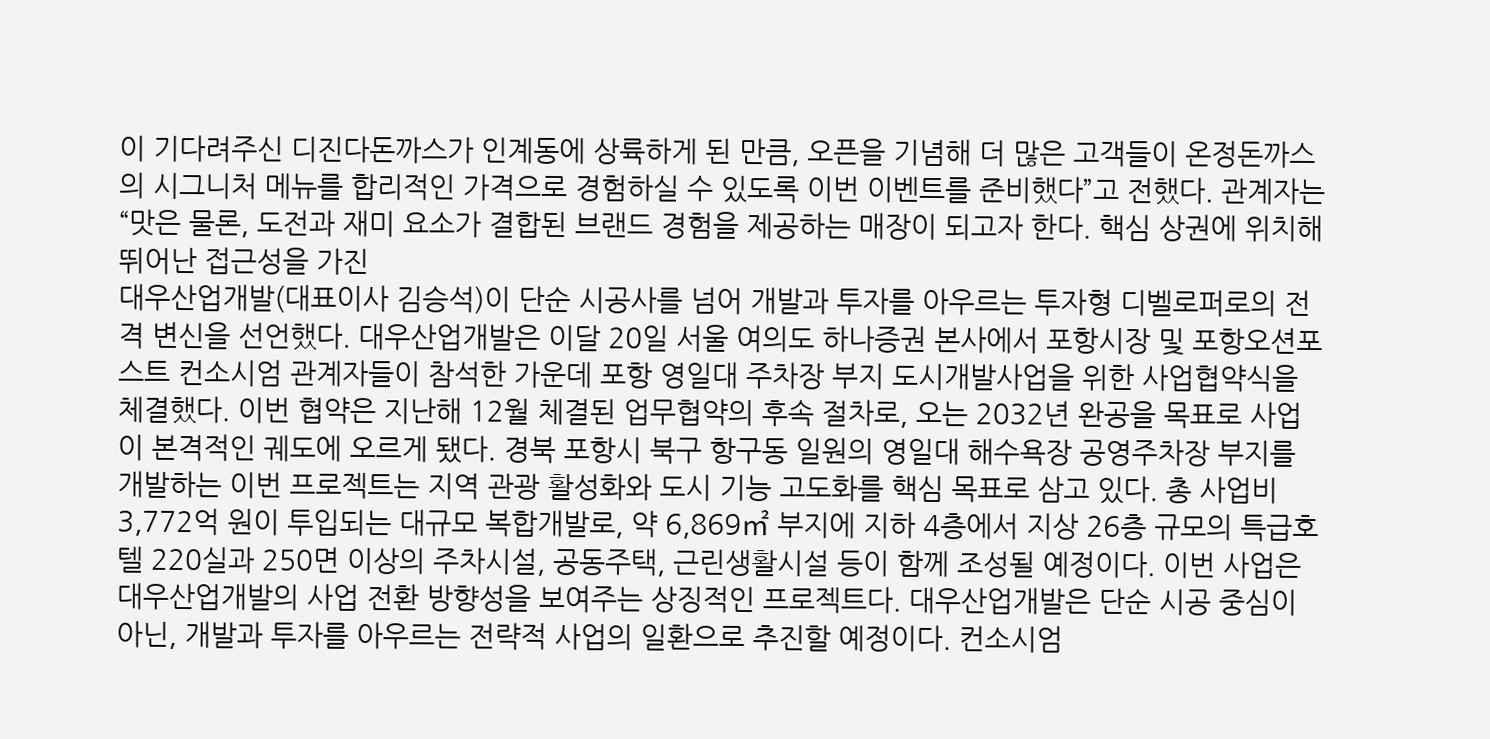이 기다려주신 디진다돈까스가 인계동에 상륙하게 된 만큼, 오픈을 기념해 더 많은 고객들이 온정돈까스의 시그니처 메뉴를 합리적인 가격으로 경험하실 수 있도록 이번 이벤트를 준비했다”고 전했다. 관계자는 “맛은 물론, 도전과 재미 요소가 결합된 브랜드 경험을 제공하는 매장이 되고자 한다. 핵심 상권에 위치해 뛰어난 접근성을 가진
대우산업개발(대표이사 김승석)이 단순 시공사를 넘어 개발과 투자를 아우르는 투자형 디벨로퍼로의 전격 변신을 선언했다. 대우산업개발은 이달 20일 서울 여의도 하나증권 본사에서 포항시장 및 포항오션포스트 컨소시엄 관계자들이 참석한 가운데 포항 영일대 주차장 부지 도시개발사업을 위한 사업협약식을 체결했다. 이번 협약은 지난해 12월 체결된 업무협약의 후속 절차로, 오는 2032년 완공을 목표로 사업이 본격적인 궤도에 오르게 됐다. 경북 포항시 북구 항구동 일원의 영일대 해수욕장 공영주차장 부지를 개발하는 이번 프로젝트는 지역 관광 활성화와 도시 기능 고도화를 핵심 목표로 삼고 있다. 총 사업비 3,772억 원이 투입되는 대규모 복합개발로, 약 6,869㎡ 부지에 지하 4층에서 지상 26층 규모의 특급호텔 220실과 250면 이상의 주차시설, 공동주택, 근린생활시설 등이 함께 조성될 예정이다. 이번 사업은 대우산업개발의 사업 전환 방향성을 보여주는 상징적인 프로젝트다. 대우산업개발은 단순 시공 중심이 아닌, 개발과 투자를 아우르는 전략적 사업의 일환으로 추진할 예정이다. 컨소시엄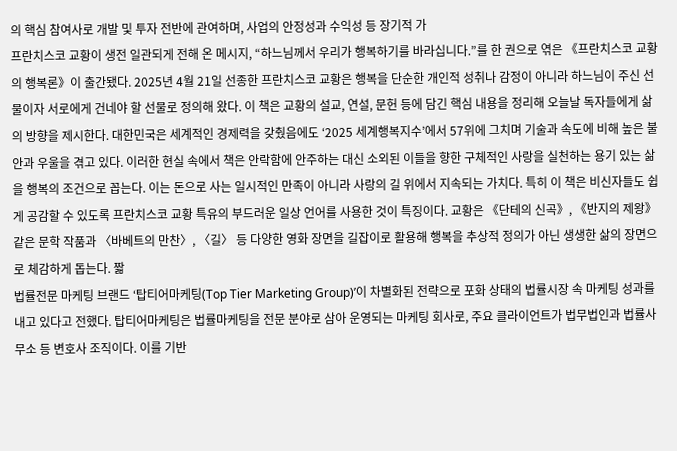의 핵심 참여사로 개발 및 투자 전반에 관여하며, 사업의 안정성과 수익성 등 장기적 가
프란치스코 교황이 생전 일관되게 전해 온 메시지, “하느님께서 우리가 행복하기를 바라십니다.”를 한 권으로 엮은 《프란치스코 교황의 행복론》이 출간됐다. 2025년 4월 21일 선종한 프란치스코 교황은 행복을 단순한 개인적 성취나 감정이 아니라 하느님이 주신 선물이자 서로에게 건네야 할 선물로 정의해 왔다. 이 책은 교황의 설교, 연설, 문헌 등에 담긴 핵심 내용을 정리해 오늘날 독자들에게 삶의 방향을 제시한다. 대한민국은 세계적인 경제력을 갖췄음에도 ‘2025 세계행복지수’에서 57위에 그치며 기술과 속도에 비해 높은 불안과 우울을 겪고 있다. 이러한 현실 속에서 책은 안락함에 안주하는 대신 소외된 이들을 향한 구체적인 사랑을 실천하는 용기 있는 삶을 행복의 조건으로 꼽는다. 이는 돈으로 사는 일시적인 만족이 아니라 사랑의 길 위에서 지속되는 가치다. 특히 이 책은 비신자들도 쉽게 공감할 수 있도록 프란치스코 교황 특유의 부드러운 일상 언어를 사용한 것이 특징이다. 교황은 《단테의 신곡》, 《반지의 제왕》 같은 문학 작품과 〈바베트의 만찬〉, 〈길〉 등 다양한 영화 장면을 길잡이로 활용해 행복을 추상적 정의가 아닌 생생한 삶의 장면으로 체감하게 돕는다. 짧
법률전문 마케팅 브랜드 ‘탑티어마케팅(Top Tier Marketing Group)’이 차별화된 전략으로 포화 상태의 법률시장 속 마케팅 성과를 내고 있다고 전했다. 탑티어마케팅은 법률마케팅을 전문 분야로 삼아 운영되는 마케팅 회사로, 주요 클라이언트가 법무법인과 법률사무소 등 변호사 조직이다. 이를 기반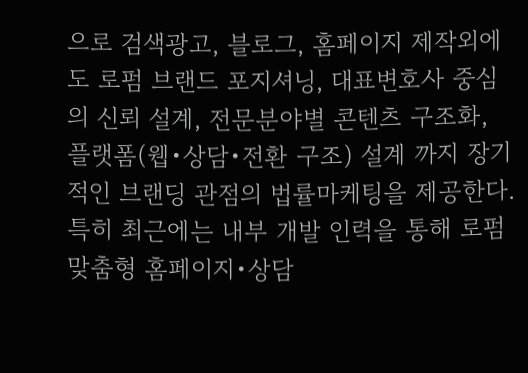으로 검색광고, 블로그, 홈페이지 제작외에도 로펌 브랜드 포지셔닝, 대표변호사 중심의 신뢰 설계, 전문분야별 콘텐츠 구조화, 플랫폼(웹•상담•전환 구조) 설계 까지 장기적인 브랜딩 관점의 법률마케팅을 제공한다. 특히 최근에는 내부 개발 인력을 통해 로펌 맞춤형 홈페이지•상담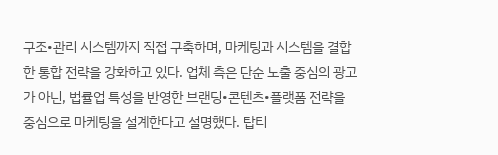구조•관리 시스템까지 직접 구축하며, 마케팅과 시스템을 결합한 통합 전략을 강화하고 있다. 업체 측은 단순 노출 중심의 광고가 아닌, 법률업 특성을 반영한 브랜딩•콘텐츠•플랫폼 전략을 중심으로 마케팅을 설계한다고 설명했다. 탑티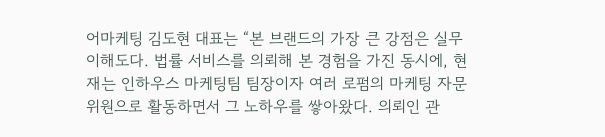어마케팅 김도현 대표는 “본 브랜드의 가장 큰 강점은 실무 이해도다. 법률 서비스를 의뢰해 본 경험을 가진 동시에, 현재는 인하우스 마케팅팀 팀장이자 여러 로펌의 마케팅 자문위원으로 활동하면서 그 노하우를 쌓아왔다. 의뢰인 관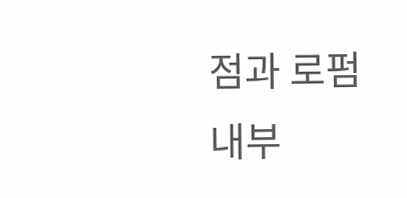점과 로펌 내부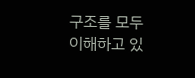구조를 모두 이해하고 있